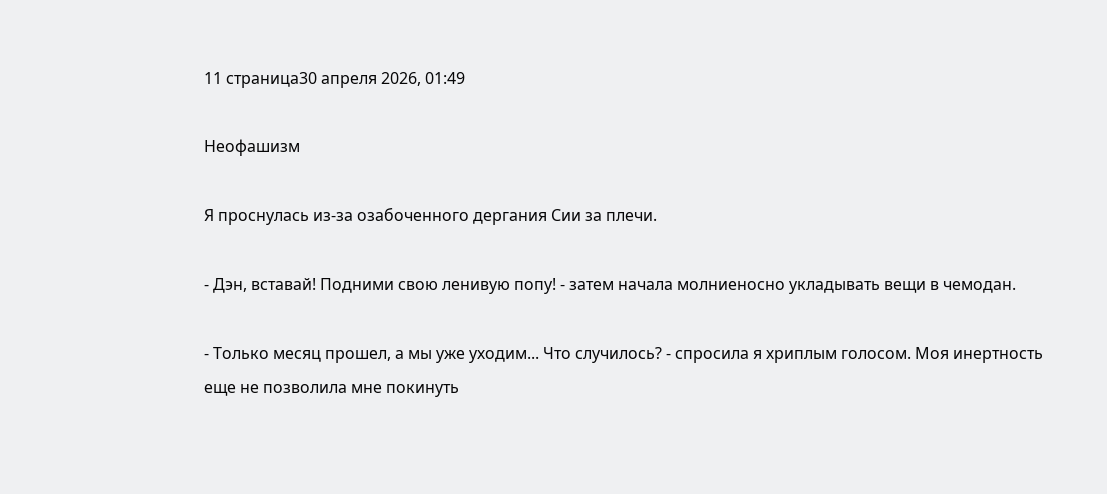11 страница30 апреля 2026, 01:49

Неофашизм

Я проснулась из-за озабоченного дергания Сии за плечи.

- Дэн, вставай! Подними свою ленивую попу! - затем начала молниеносно укладывать вещи в чемодан.

- Только месяц прошел, а мы уже уходим... Что случилось? - спросила я хриплым голосом. Моя инертность еще не позволила мне покинуть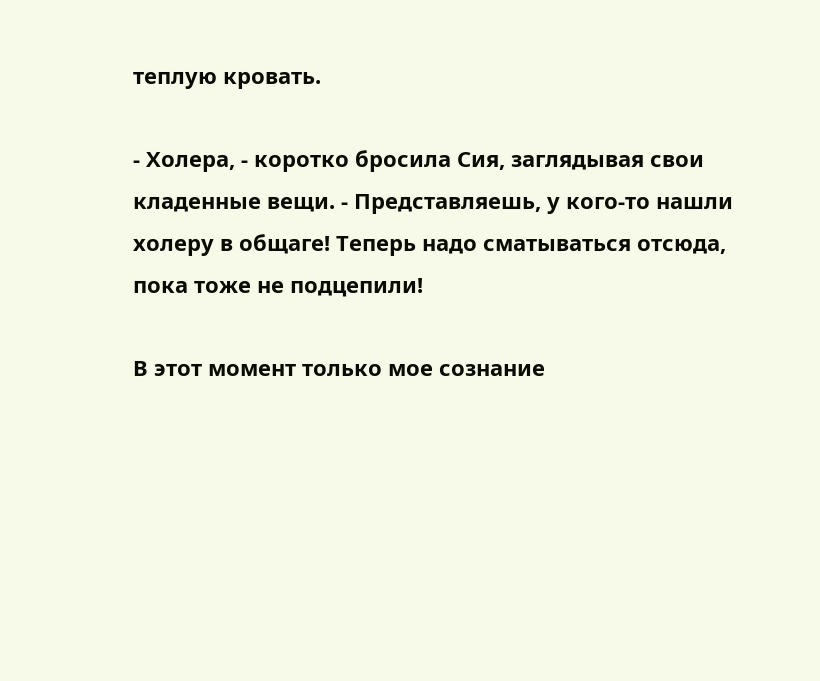теплую кровать.

- Холера, - коротко бросила Сия, заглядывая свои кладенные вещи. - Представляешь, у кого-то нашли холеру в общаге! Теперь надо сматываться отсюда, пока тоже не подцепили!

В этот момент только мое сознание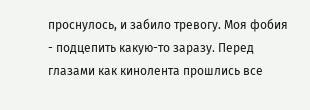проснулось, и забило тревогу. Моя фобия - подцепить какую-то заразу. Перед глазами как кинолента прошлись все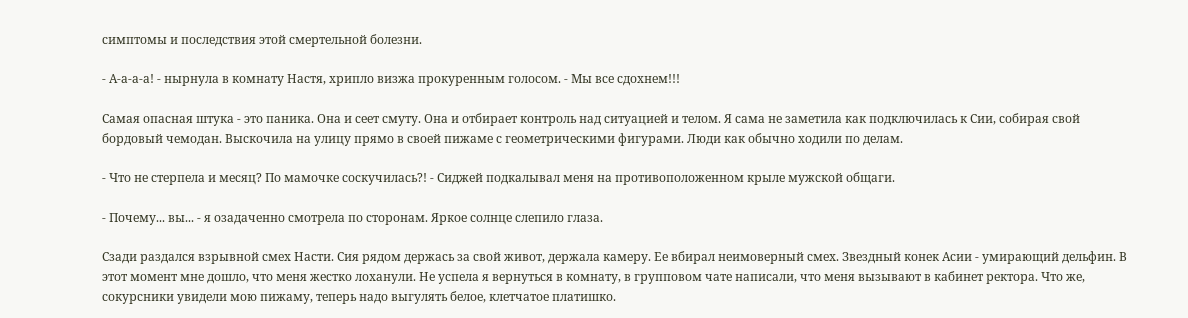симптомы и последствия этой смертельной болезни.

- А-а-а-а! - нырнула в комнату Настя, хрипло визжа прокуренным голосом. - Мы все сдохнем!!!

Самая опасная штука - это паника. Она и сеет смуту. Она и отбирает контроль над ситуацией и телом. Я сама не заметила как подключилась к Сии, собирая свой бордовый чемодан. Выскочила на улицу прямо в своей пижаме с геометрическими фигурами. Люди как обычно ходили по делам.

- Что не стерпела и месяц? По мамочке соскучилась?! - Сиджей подкалывал меня на противоположенном крыле мужской общаги.

- Почему... вы... - я озадаченно смотрела по сторонам. Яркое солнце слепило глаза.

Сзади раздался взрывной смех Насти. Сия рядом держась за свой живот, держала камеру. Ее вбирал неимоверный смех. Звездный конек Асии - умирающий дельфин. В этот момент мне дошло, что меня жестко лоханули. Не успела я вернуться в комнату, в групповом чате написали, что меня вызывают в кабинет ректора. Что же, сокурсники увидели мою пижаму, теперь надо выгулять белое, клетчатое платишко.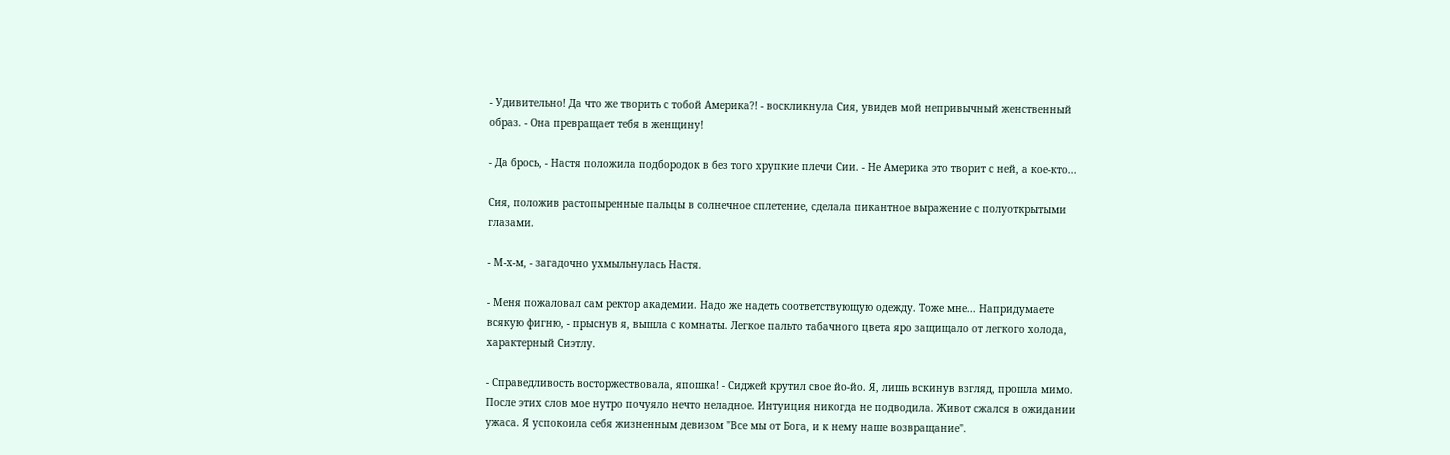- Удивительно! Да что же творить с тобой Америка?! - воскликнула Сия, увидев мой непривычный женственный образ. - Она превращает тебя в женщину!

- Да брось, - Настя положила подбородок в без того хрупкие плечи Сии. - Не Америка это творит с ней, а кое-кто...

Сия, положив растопыренные пальцы в солнечное сплетение, сделала пикантное выражение с полуоткрытыми глазами.

- М-х-м, - загадочно ухмыльнулась Настя.

- Меня пожаловал сам ректор академии. Надо же надеть соответствующую одежду. Тоже мне... Напридумаете всякую фигню, - прыснув я, вышла с комнаты. Легкое пальто табачного цвета яро защищало от легкого холода, характерный Сиэтлу.

- Справедливость восторжествовала, япошка! - Сиджей крутил свое йо-йо. Я, лишь вскинув взгляд, прошла мимо. После этих слов мое нутро почуяло нечто неладное. Интуиция никогда не подводила. Живот сжался в ожидании ужаса. Я успокоила себя жизненным девизом "Все мы от Бога, и к нему наше возвращание".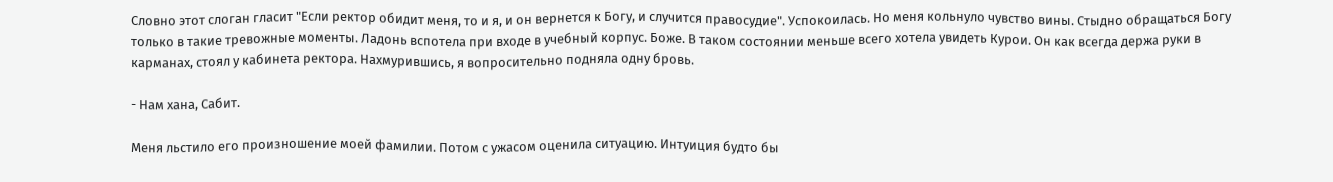Словно этот слоган гласит "Если ректор обидит меня, то и я, и он вернется к Богу, и случится правосудие". Успокоилась. Но меня кольнуло чувство вины. Стыдно обращаться Богу только в такие тревожные моменты. Ладонь вспотела при входе в учебный корпус. Боже. В таком состоянии меньше всего хотела увидеть Курои. Он как всегда держа руки в карманах, стоял у кабинета ректора. Нахмурившись, я вопросительно подняла одну бровь.

- Нам хана, Сабит.

Меня льстило его произношение моей фамилии. Потом с ужасом оценила ситуацию. Интуиция будто бы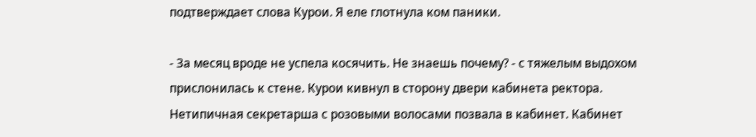подтверждает слова Курои. Я еле глотнула ком паники.

- За месяц вроде не успела косячить. Не знаешь почему? - с тяжелым выдохом прислонилась к стене. Курои кивнул в сторону двери кабинета ректора. Нетипичная секретарша с розовыми волосами позвала в кабинет. Кабинет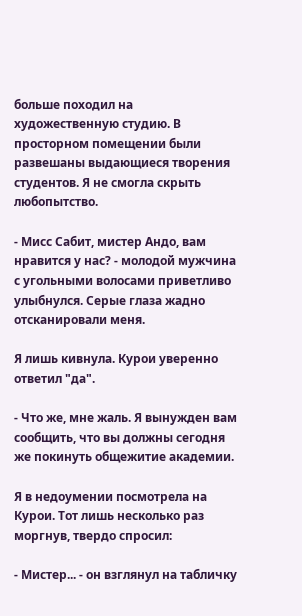больше походил на художественную студию. В просторном помещении были развешаны выдающиеся творения студентов. Я не смогла скрыть любопытство.

- Мисс Сабит, мистер Андо, вам нравится у нас? - молодой мужчина с угольными волосами приветливо улыбнулся. Серые глаза жадно отсканировали меня.

Я лишь кивнула. Курои уверенно ответил "да".

- Что же, мне жаль. Я вынужден вам сообщить, что вы должны сегодня же покинуть общежитие академии.

Я в недоумении посмотрела на Курои. Тот лишь несколько раз моргнув, твердо спросил:

- Мистер... - он взглянул на табличку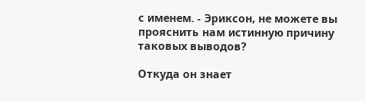с именем. - Эриксон, не можете вы прояснить нам истинную причину таковых выводов?

Откуда он знает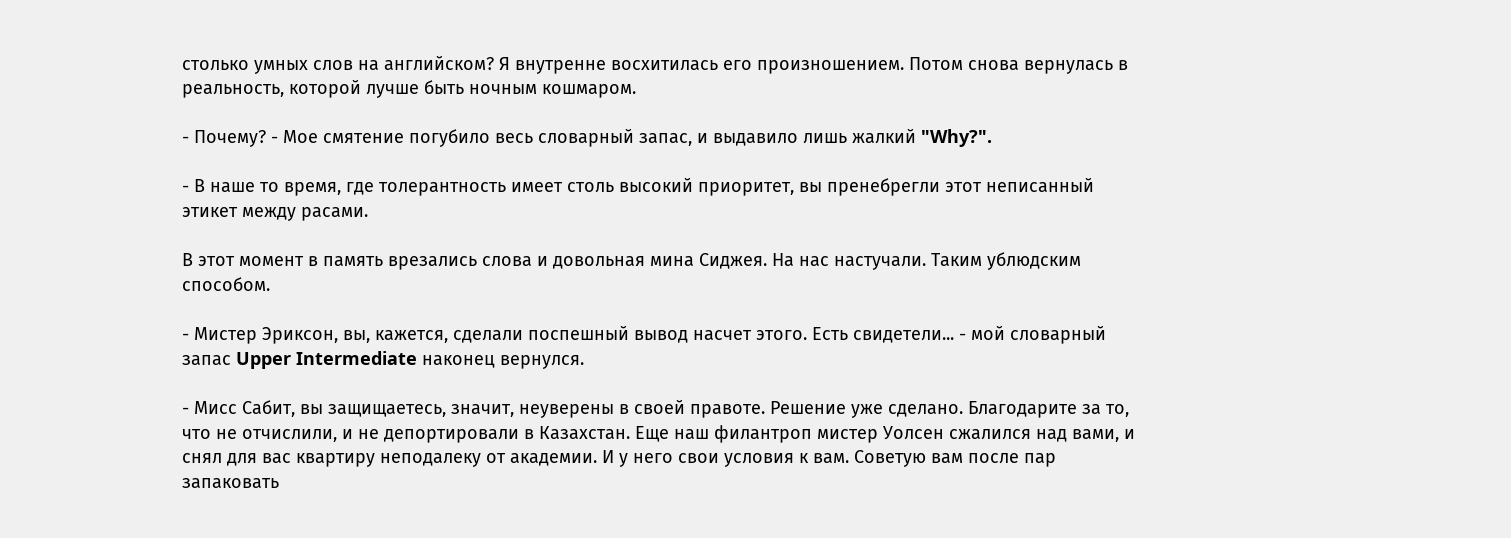столько умных слов на английском? Я внутренне восхитилась его произношением. Потом снова вернулась в реальность, которой лучше быть ночным кошмаром.

- Почему? - Мое смятение погубило весь словарный запас, и выдавило лишь жалкий "Why?".

- В наше то время, где толерантность имеет столь высокий приоритет, вы пренебрегли этот неписанный этикет между расами.

В этот момент в память врезались слова и довольная мина Сиджея. На нас настучали. Таким ублюдским способом.

- Мистер Эриксон, вы, кажется, сделали поспешный вывод насчет этого. Есть свидетели... - мой словарный запас Upper Intermediate наконец вернулся.

- Мисс Сабит, вы защищаетесь, значит, неуверены в своей правоте. Решение уже сделано. Благодарите за то, что не отчислили, и не депортировали в Казахстан. Еще наш филантроп мистер Уолсен сжалился над вами, и снял для вас квартиру неподалеку от академии. И у него свои условия к вам. Советую вам после пар запаковать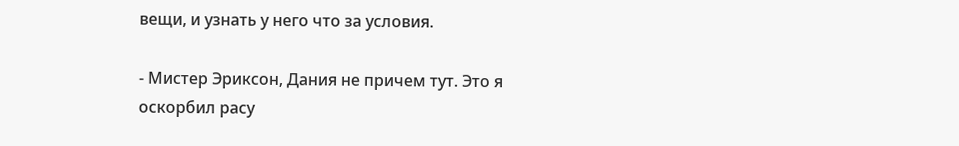вещи, и узнать у него что за условия.

- Мистер Эриксон, Дания не причем тут. Это я оскорбил расу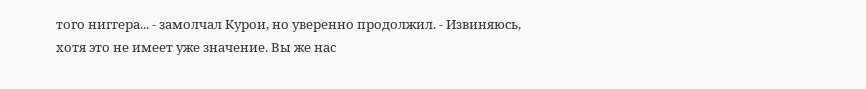того ниггера... - замолчал Курои, но уверенно продолжил. - Извиняюсь, хотя это не имеет уже значение. Вы же нас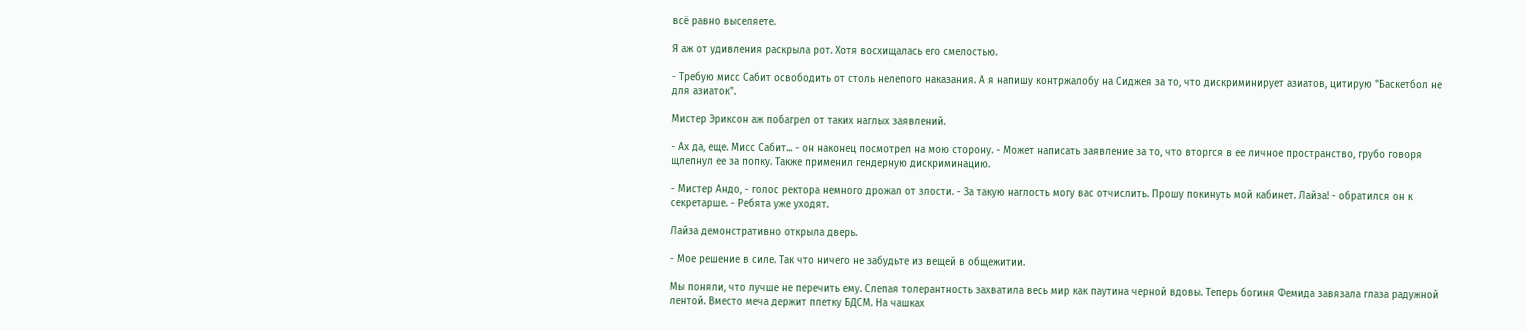всё равно выселяете.

Я аж от удивления раскрыла рот. Хотя восхищалась его смелостью.

- Требую мисс Сабит освободить от столь нелепого наказания. А я напишу контржалобу на Сиджея за то, что дискриминирует азиатов, цитирую "Баскетбол не для азиаток".

Мистер Эриксон аж побагрел от таких наглых заявлений.

- Ах да, еще. Мисс Сабит... - он наконец посмотрел на мою сторону. - Может написать заявление за то, что вторгся в ее личное пространство, грубо говоря щлепнул ее за попку. Также применил гендерную дискриминацию.

- Мистер Андо, - голос ректора немного дрожал от злости. - За такую наглость могу вас отчислить. Прошу покинуть мой кабинет. Лайза! - обратился он к секретарше. - Ребята уже уходят.

Лайза демонстративно открыла дверь.

- Мое решение в силе. Так что ничего не забудьте из вещей в общежитии.

Мы поняли, что лучше не перечить ему. Слепая толерантность захватила весь мир как паутина черной вдовы. Теперь богиня Фемида завязала глаза радужной лентой. Вместо меча держит плетку БДСМ. На чашках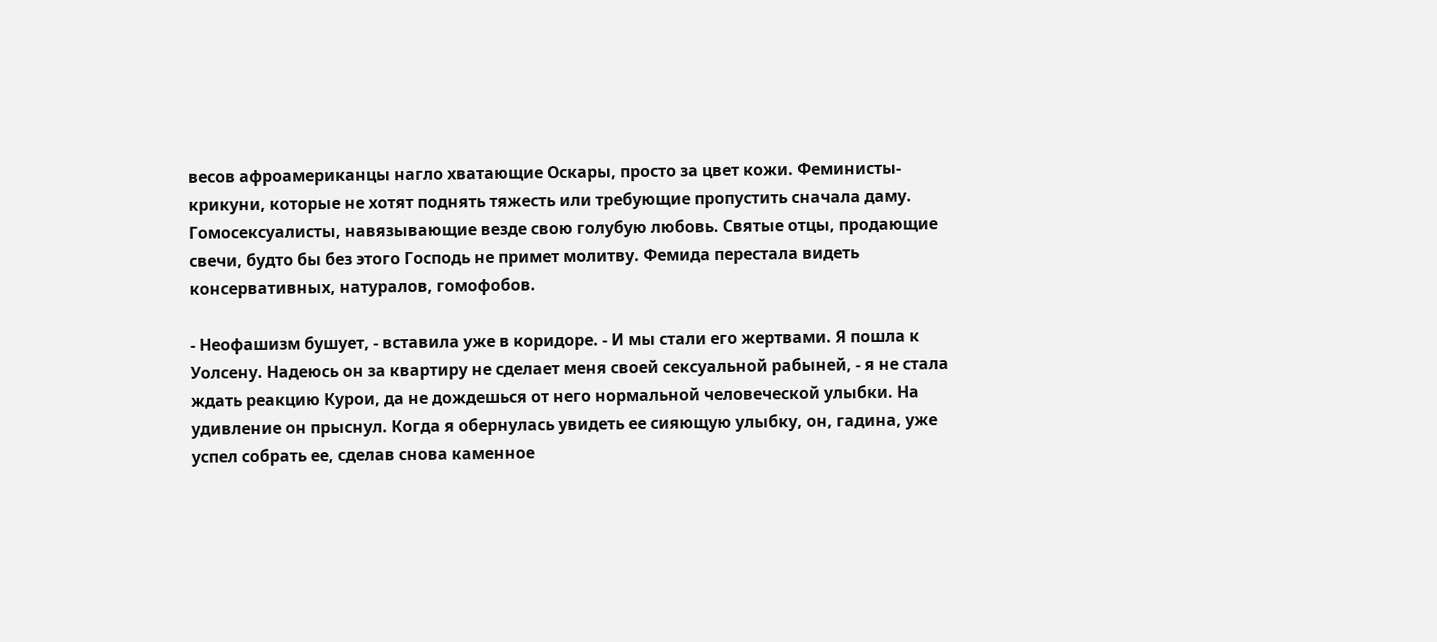весов афроамериканцы нагло хватающие Оскары, просто за цвет кожи. Феминисты-крикуни, которые не хотят поднять тяжесть или требующие пропустить сначала даму. Гомосексуалисты, навязывающие везде свою голубую любовь. Святые отцы, продающие свечи, будто бы без этого Господь не примет молитву. Фемида перестала видеть консервативных, натуралов, гомофобов.

- Неофашизм бушует, - вставила уже в коридоре. - И мы стали его жертвами. Я пошла к Уолсену. Надеюсь он за квартиру не сделает меня своей сексуальной рабыней, - я не стала ждать реакцию Курои, да не дождешься от него нормальной человеческой улыбки. На удивление он прыснул. Когда я обернулась увидеть ее сияющую улыбку, он, гадина, уже успел собрать ее, сделав снова каменное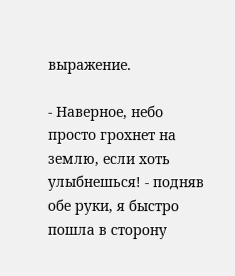выражение.

- Наверное, небо просто грохнет на землю, если хоть улыбнешься! - подняв обе руки, я быстро пошла в сторону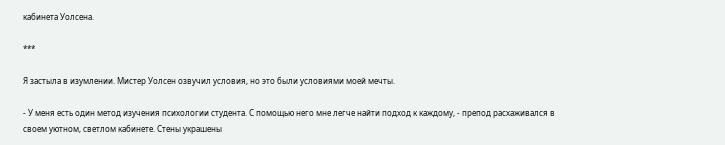кабинета Уолсена.

***

Я застыла в изумлении. Мистер Уолсен озвучил условия, но это были условиями моей мечты.

- У меня есть один метод изучения психологии студента. С помощью него мне легче найти подход к каждому, - препод расхаживался в своем уютном, светлом кабинете. Стены украшены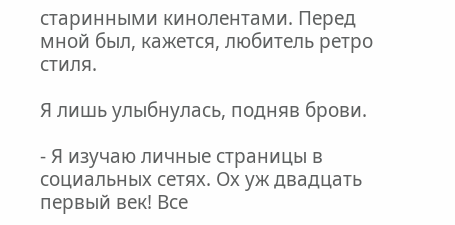старинными кинолентами. Перед мной был, кажется, любитель ретро стиля.

Я лишь улыбнулась, подняв брови.

- Я изучаю личные страницы в социальных сетях. Ох уж двадцать первый век! Все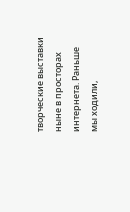творческие выставки ныне в просторах интернета. Раньше мы ходили,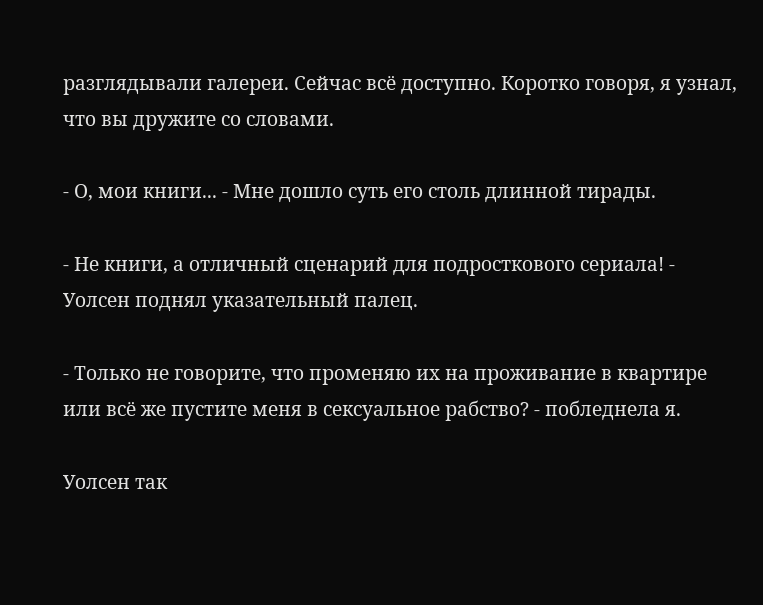разглядывали галереи. Сейчас всё доступно. Коротко говоря, я узнал, что вы дружите со словами.

- О, мои книги... - Мне дошло суть его столь длинной тирады.

- Не книги, а отличный сценарий для подросткового сериала! - Уолсен поднял указательный палец.

- Только не говорите, что променяю их на проживание в квартире или всё же пустите меня в сексуальное рабство? - побледнела я.

Уолсен так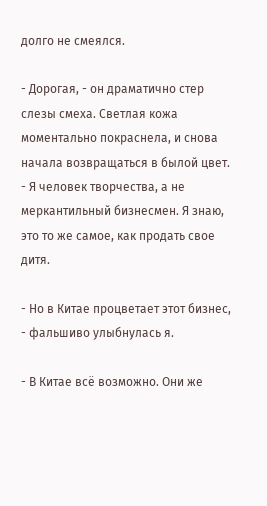долго не смеялся.

- Дорогая, - он драматично стер слезы смеха. Светлая кожа моментально покраснела, и снова начала возвращаться в былой цвет. - Я человек творчества, а не меркантильный бизнесмен. Я знаю, это то же самое, как продать свое дитя.

- Но в Китае процветает этот бизнес, - фальшиво улыбнулась я.

- В Китае всё возможно. Они же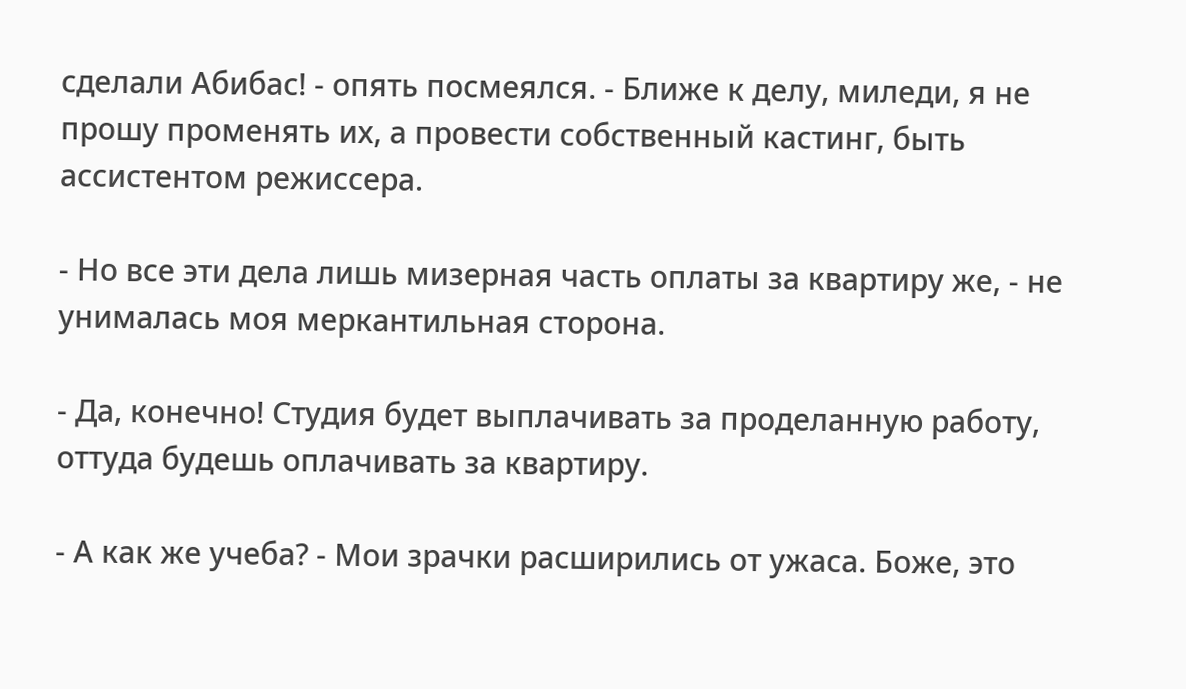сделали Абибас! - опять посмеялся. - Ближе к делу, миледи, я не прошу променять их, а провести собственный кастинг, быть ассистентом режиссера.

- Но все эти дела лишь мизерная часть оплаты за квартиру же, - не унималась моя меркантильная сторона.

- Да, конечно! Студия будет выплачивать за проделанную работу, оттуда будешь оплачивать за квартиру.

- А как же учеба? - Мои зрачки расширились от ужаса. Боже, это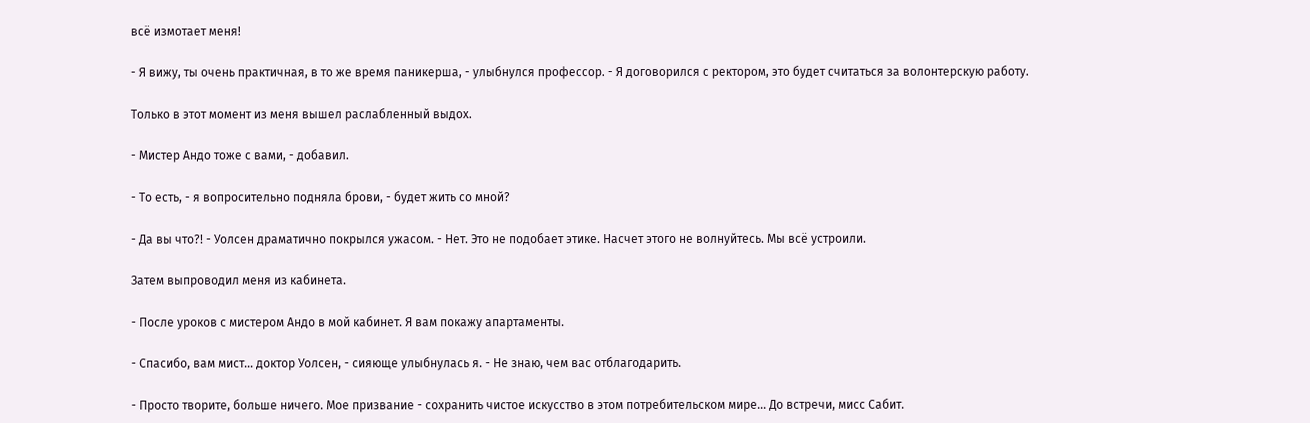всё измотает меня!

- Я вижу, ты очень практичная, в то же время паникерша, - улыбнулся профессор. - Я договорился с ректором, это будет считаться за волонтерскую работу.

Только в этот момент из меня вышел раслабленный выдох.

- Мистер Андо тоже с вами, - добавил.

- То есть, - я вопросительно подняла брови, - будет жить со мной?

- Да вы что?! - Уолсен драматично покрылся ужасом. - Нет. Это не подобает этике. Насчет этого не волнуйтесь. Мы всё устроили.

Затем выпроводил меня из кабинета.

- После уроков с мистером Андо в мой кабинет. Я вам покажу апартаменты.

- Спасибо, вам мист... доктор Уолсен, - сияюще улыбнулась я. - Не знаю, чем вас отблагодарить.

- Просто творите, больше ничего. Мое призвание - сохранить чистое искусство в этом потребительском мире... До встречи, мисс Сабит.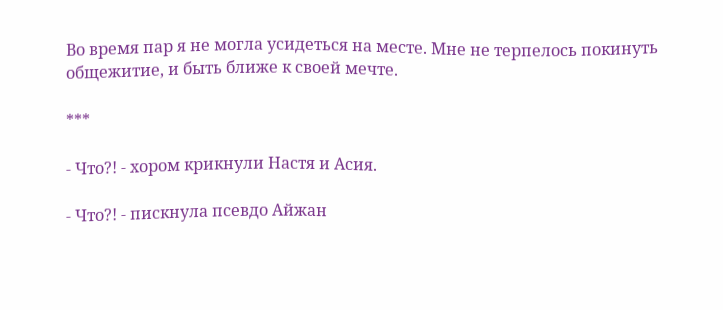Во время пар я не могла усидеться на месте. Мне не терпелось покинуть общежитие, и быть ближе к своей мечте.

***

- Что?! - хором крикнули Настя и Асия.

- Что?! - пискнула псевдо Айжан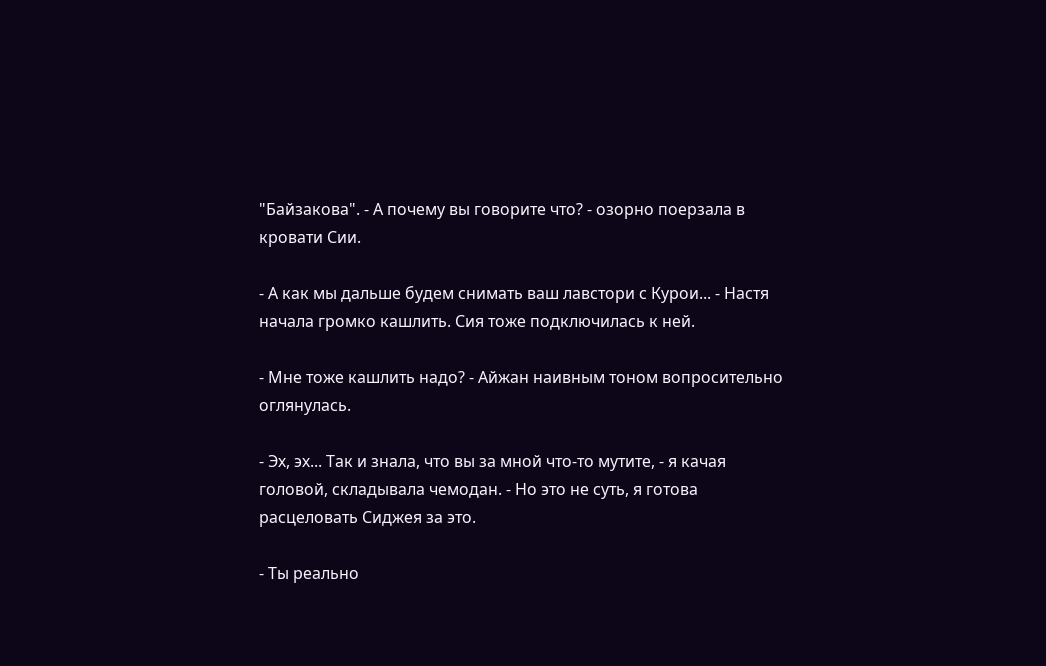"Байзакова". - А почему вы говорите что? - озорно поерзала в кровати Сии.

- А как мы дальше будем снимать ваш лавстори с Курои... - Настя начала громко кашлить. Сия тоже подключилась к ней.

- Мне тоже кашлить надо? - Айжан наивным тоном вопросительно оглянулась.

- Эх, эх... Так и знала, что вы за мной что-то мутите, - я качая головой, складывала чемодан. - Но это не суть, я готова расцеловать Сиджея за это.

- Ты реально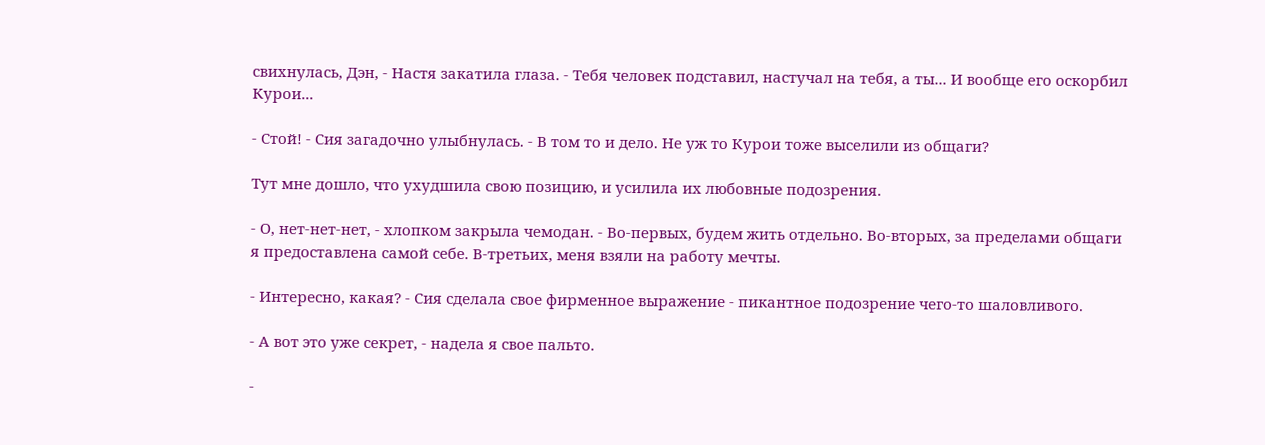свихнулась, Дэн, - Настя закатила глаза. - Тебя человек подставил, настучал на тебя, а ты... И вообще его оскорбил Курои...

- Стой! - Сия загадочно улыбнулась. - В том то и дело. Не уж то Курои тоже выселили из общаги?

Тут мне дошло, что ухудшила свою позицию, и усилила их любовные подозрения.

- О, нет-нет-нет, - хлопком закрыла чемодан. - Во-первых, будем жить отдельно. Во-вторых, за пределами общаги я предоставлена самой себе. В-третьих, меня взяли на работу мечты.

- Интересно, какая? - Сия сделала свое фирменное выражение - пикантное подозрение чего-то шаловливого.

- А вот это уже секрет, - надела я свое пальто.

-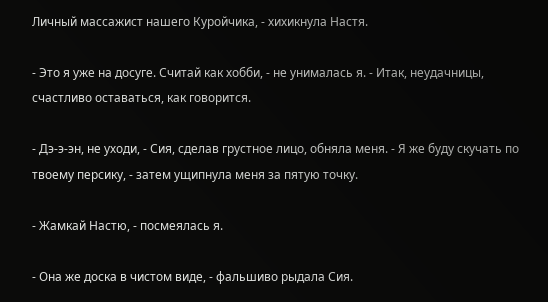Личный массажист нашего Куройчика, - хихикнула Настя.

- Это я уже на досуге. Считай как хобби, - не унималась я. - Итак, неудачницы, счастливо оставаться, как говорится.

- Дэ-э-эн, не уходи, - Сия, сделав грустное лицо, обняла меня. - Я же буду скучать по твоему персику, - затем ущипнула меня за пятую точку.

- Жамкай Настю, - посмеялась я.

- Она же доска в чистом виде, - фальшиво рыдала Сия.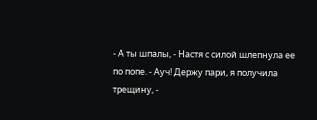- А ты шпалы, - Настя с силой шлепнула ее по попе. - Ауч! Держу пари, я получила трещину, -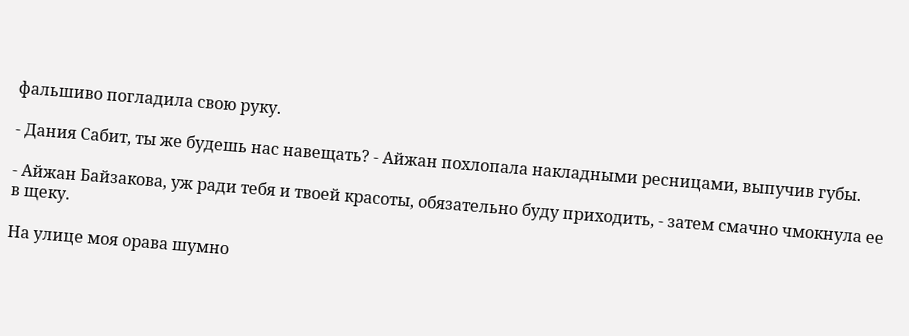фальшиво погладила свою руку.

- Дания Сабит, ты же будешь нас навещать? - Айжан похлопала накладными ресницами, выпучив губы.

- Айжан Байзакова, уж ради тебя и твоей красоты, обязательно буду приходить, - затем смачно чмокнула ее в щеку.

На улице моя орава шумно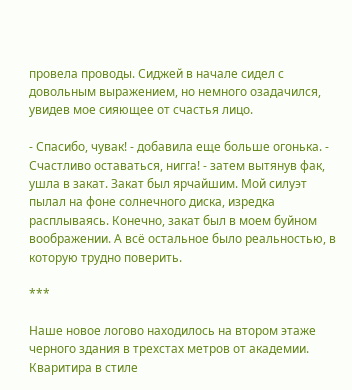провела проводы. Сиджей в начале сидел с довольным выражением, но немного озадачился, увидев мое сияющее от счастья лицо.

- Спасибо, чувак! - добавила еще больше огонька. - Счастливо оставаться, нигга! - затем вытянув фак, ушла в закат. Закат был ярчайшим. Мой силуэт пылал на фоне солнечного диска, изредка расплываясь. Конечно, закат был в моем буйном воображении. А всё остальное было реальностью, в которую трудно поверить.

***

Наше новое логово находилось на втором этаже черного здания в трехстах метров от академии. Кваритира в стиле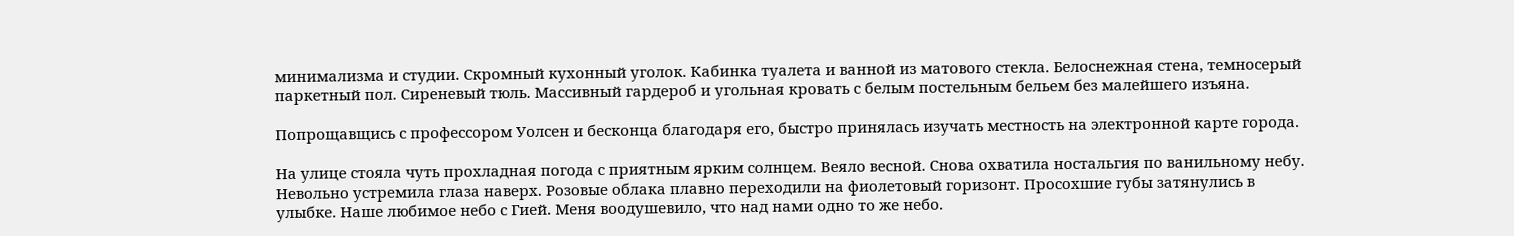минимализма и студии. Скромный кухонный уголок. Кабинка туалета и ванной из матового стекла. Белоснежная стена, темносерый паркетный пол. Сиреневый тюль. Массивный гардероб и угольная кровать с белым постельным бельем без малейшего изъяна.

Попрощавщись с профессором Уолсен и бесконца благодаря его, быстро принялась изучать местность на электронной карте города.

На улице стояла чуть прохладная погода с приятным ярким солнцем. Веяло весной. Снова охватила ностальгия по ванильному небу. Невольно устремила глаза наверх. Розовые облака плавно переходили на фиолетовый горизонт. Просохшие губы затянулись в улыбке. Наше любимое небо с Гией. Меня воодушевило, что над нами одно то же небо.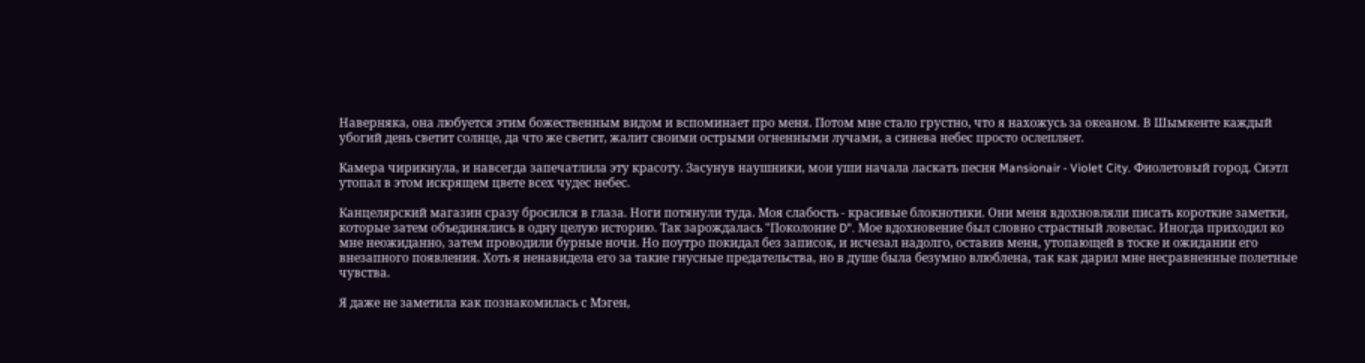Наверняка, она любуется этим божественным видом и вспоминает про меня. Потом мне стало грустно, что я нахожусь за океаном. В Шымкенте каждый убогий день светит солнце, да что же светит, жалит своими острыми огненными лучами, а синева небес просто ослепляет.

Камера чирикнула, и навсегда запечатлила эту красоту. Засунув наушники, мои уши начала ласкать песня Mansionair - Violet City. Фиолетовый город. Сиэтл утопал в этом искрящем цвете всех чудес небес.

Канцелярский магазин сразу бросился в глаза. Ноги потянули туда. Моя слабость - красивые блокнотики. Они меня вдохновляли писать короткие заметки, которые затем объединялись в одну целую историю. Так зарождалась "Поколоние D". Мое вдохновение был словно страстный ловелас. Иногда приходил ко мне неожиданно, затем проводили бурные ночи. Но поутро покидал без записок, и исчезал надолго, оставив меня, утопающей в тоске и ожидании его внезапного появления. Хоть я ненавидела его за такие гнусные предательства, но в душе была безумно влюблена, так как дарил мне несравненные полетные чувства.

Я даже не заметила как познакомилась с Мэген,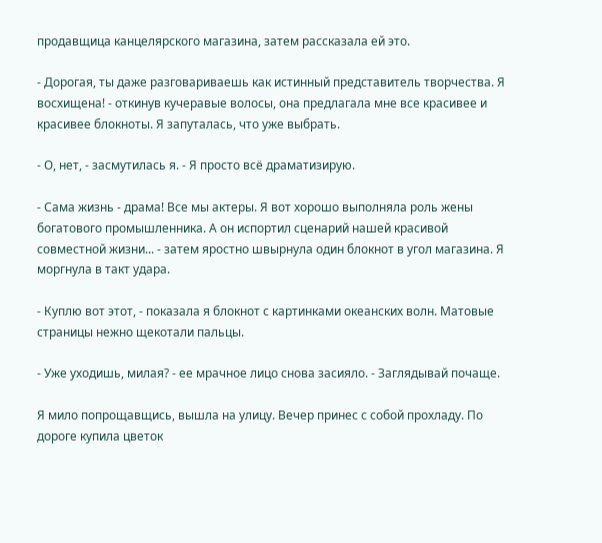продавщица канцелярского магазина, затем рассказала ей это.

- Дорогая, ты даже разговариваешь как истинный представитель творчества. Я восхищена! - откинув кучеравые волосы, она предлагала мне все красивее и красивее блокноты. Я запуталась, что уже выбрать.

- О, нет, - засмутилась я. - Я просто всё драматизирую.

- Сама жизнь - драма! Все мы актеры. Я вот хорошо выполняла роль жены богатового промышленника. А он испортил сценарий нашей красивой совместной жизни... - затем яростно швырнула один блокнот в угол магазина. Я моргнула в такт удара.

- Куплю вот этот, - показала я блокнот с картинками океанских волн. Матовые страницы нежно щекотали пальцы.

- Уже уходишь, милая? - ее мрачное лицо снова засияло. - Заглядывай почаще.

Я мило попрощавщись, вышла на улицу. Вечер принес с собой прохладу. По дороге купила цветок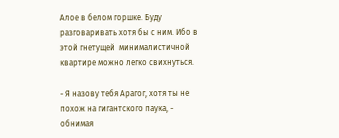Алое в белом горшке. Буду разговаривать хотя бы с ним. Ибо в этой гнетущей  минималистичной квартире можно легко свихнуться.

- Я назову тебя Арагог, хотя ты не похож на гигантского паука, - обнимая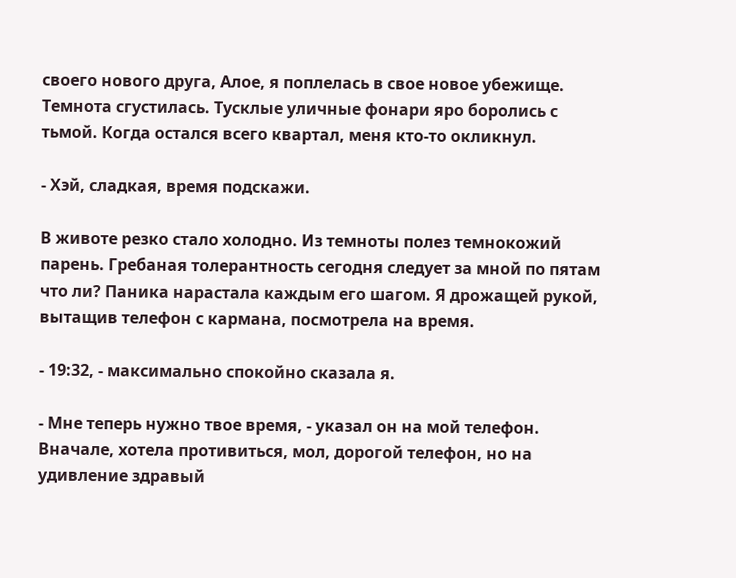своего нового друга, Алое, я поплелась в свое новое убежище. Темнота сгустилась. Тусклые уличные фонари яро боролись с тьмой. Когда остался всего квартал, меня кто-то окликнул.

- Хэй, сладкая, время подскажи.

В животе резко стало холодно. Из темноты полез темнокожий парень. Гребаная толерантность сегодня следует за мной по пятам что ли? Паника нарастала каждым его шагом. Я дрожащей рукой, вытащив телефон с кармана, посмотрела на время.

- 19:32, - максимально спокойно сказала я.

- Мне теперь нужно твое время, - указал он на мой телефон. Вначале, хотела противиться, мол, дорогой телефон, но на удивление здравый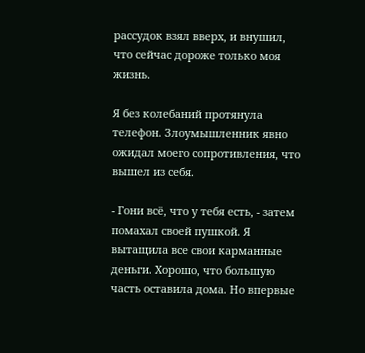рассудок взял вверх, и внушил, что сейчас дороже только моя жизнь.

Я без колебаний протянула телефон. Злоумышленник явно ожидал моего сопротивления, что вышел из себя.

- Гони всё, что у тебя есть, - затем помахал своей пушкой. Я вытащила все свои карманные деньги. Хорошо, что большую часть оставила дома. Но впервые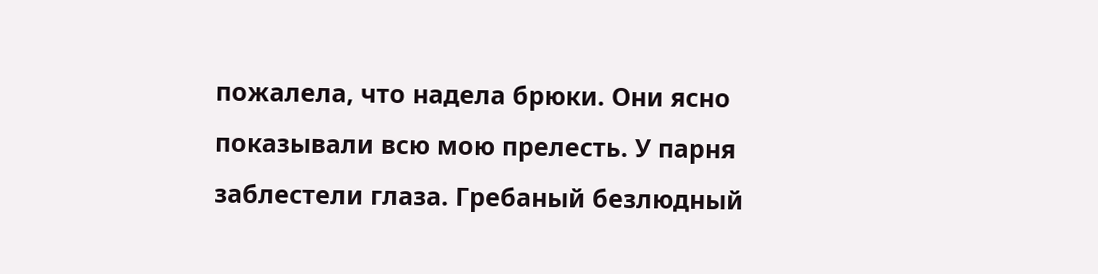пожалела, что надела брюки. Они ясно показывали всю мою прелесть. У парня заблестели глаза. Гребаный безлюдный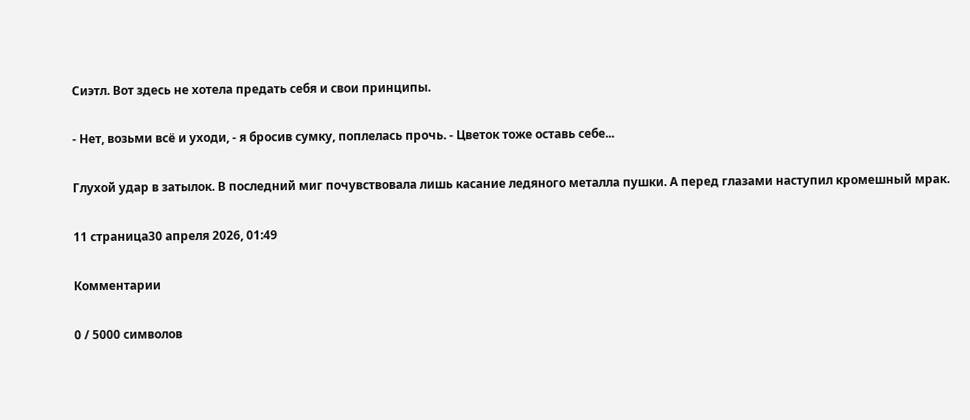Сиэтл. Вот здесь не хотела предать себя и свои принципы.

- Нет, возьми всё и уходи, - я бросив сумку, поплелась прочь. - Цветок тоже оставь себе...

Глухой удар в затылок. В последний миг почувствовала лишь касание ледяного металла пушки. А перед глазами наступил кромешный мрак.

11 страница30 апреля 2026, 01:49

Комментарии

0 / 5000 символов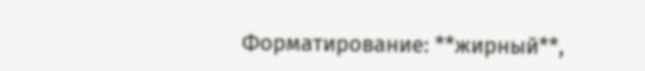Форматирование: **жирный**,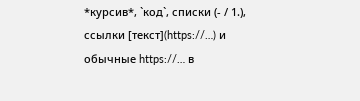*курсив*, `код`, списки (- / 1.), ссылки [текст](https://…) и обычные https://… в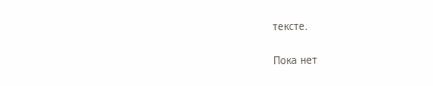тексте.

Пока нет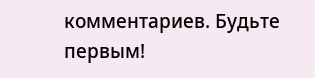комментариев. Будьте первым!